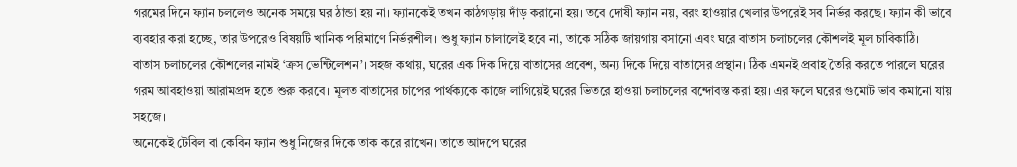গরমের দিনে ফ্যান চললেও অনেক সময়ে ঘর ঠান্ডা হয় না। ফ্যানকেই তখন কাঠগড়ায় দাঁড় করানো হয়। তবে দোষী ফ্যান নয়, বরং হাওয়ার খেলার উপরেই সব নির্ভর করছে। ফ্যান কী ভাবে ব্যবহার করা হচ্ছে, তার উপরেও বিষয়টি খানিক পরিমাণে নির্ভরশীল। শুধু ফ্যান চালালেই হবে না, তাকে সঠিক জায়গায় বসানো এবং ঘরে বাতাস চলাচলের কৌশলই মূল চাবিকাঠি।
বাতাস চলাচলের কৌশলের নামই ‘ক্রস ভেন্টিলেশন’। সহজ কথায়, ঘরের এক দিক দিয়ে বাতাসের প্রবেশ, অন্য দিকে দিয়ে বাতাসের প্রস্থান। ঠিক এমনই প্রবাহ তৈরি করতে পারলে ঘরের গরম আবহাওয়া আরামপ্রদ হতে শুরু করবে। মূলত বাতাসের চাপের পার্থক্যকে কাজে লাগিয়েই ঘরের ভিতরে হাওয়া চলাচলের বন্দোবস্ত করা হয়। এর ফলে ঘরের গুমোট ভাব কমানো যায় সহজে।
অনেকেই টেবিল বা কেবিন ফ্যান শুধু নিজের দিকে তাক করে রাখেন। তাতে আদপে ঘরের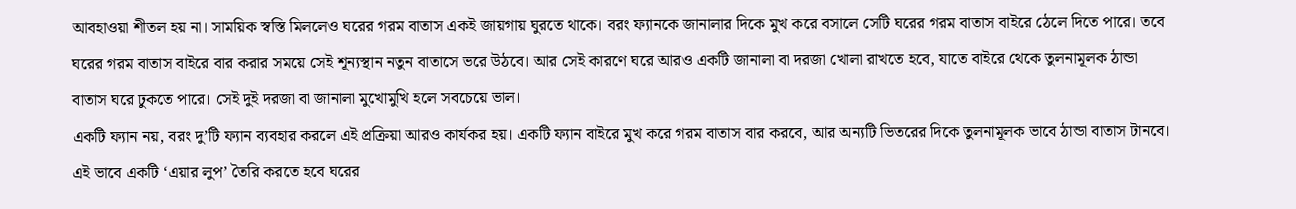আবহাওয়া শীতল হয় না। সাময়িক স্বস্তি মিললেও ঘরের গরম বাতাস একই জায়গায় ঘুরতে থাকে। বরং ফ্যানকে জানালার দিকে মুখ করে বসালে সেটি ঘরের গরম বাতাস বাইরে ঠেলে দিতে পারে। তবে ঘরের গরম বাতাস বাইরে বার করার সময়ে সেই শূন্যস্থান নতুন বাতাসে ভরে উঠবে। আর সেই কারণে ঘরে আরও একটি জানালা বা দরজা খোলা রাখতে হবে, যাতে বাইরে থেকে তুলনামূলক ঠান্ডা বাতাস ঘরে ঢুকতে পারে। সেই দুই দরজা বা জানালা মুখোমুখি হলে সবচেয়ে ভাল।
একটি ফ্যান নয়, বরং দু’টি ফ্যান ব্যবহার করলে এই প্রক্রিয়া আরও কার্যকর হয়। একটি ফ্যান বাইরে মুখ করে গরম বাতাস বার করবে, আর অন্যটি ভিতরের দিকে তুলনামূলক ভাবে ঠান্ডা বাতাস টানবে। এই ভাবে একটি ‘এয়ার লুপ’ তৈরি করতে হবে ঘরের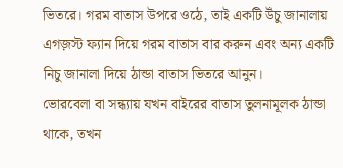ভিতরে। গরম বাতাস উপরে ওঠে, তাই একটি উঁচু জানালায় এগজ়স্ট ফ্যান দিয়ে গরম বাতাস বার করুন এবং অন্য একটি নিচু জানালা দিয়ে ঠান্ডা বাতাস ভিতরে আনুন।
ভোরবেলা বা সন্ধ্যায় যখন বাইরের বাতাস তুলনামূলক ঠান্ডা থাকে, তখন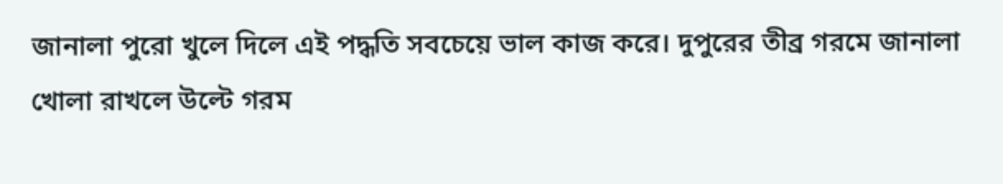জানালা পুরো খুলে দিলে এই পদ্ধতি সবচেয়ে ভাল কাজ করে। দুপুরের তীব্র গরমে জানালা খোলা রাখলে উল্টে গরম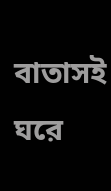বাতাসই ঘরে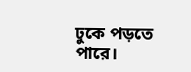ঢুকে পড়তে পারে।